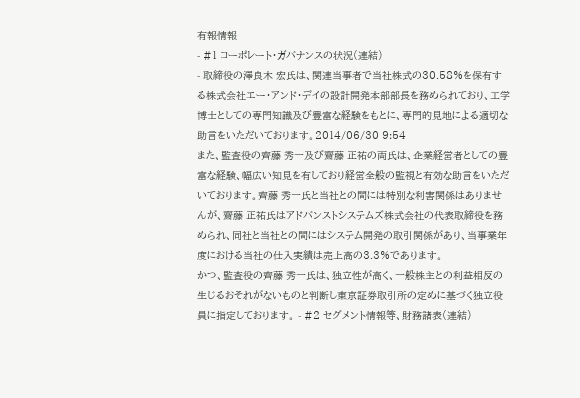有報情報
- #1 コーポレート・ガバナンスの状況(連結)
- 取締役の澤良木 宏氏は、関連当事者で当社株式の30.58%を保有する株式会社エー・アンド・デイの設計開発本部部長を務められており、工学博士としての専門知識及び豊富な経験をもとに、専門的見地による適切な助言をいただいております。2014/06/30 9:54
また、監査役の齊藤 秀一及び齋藤 正祐の両氏は、企業経営者としての豊富な経験、幅広い知見を有しており経営全般の監視と有効な助言をいただいております。齊藤 秀一氏と当社との間には特別な利害関係はありませんが、齋藤 正祐氏はアドバンストシステムズ株式会社の代表取締役を務められ、同社と当社との間にはシステム開発の取引関係があり、当事業年度における当社の仕入実績は売上高の3.3%であります。
かつ、監査役の齊藤 秀一氏は、独立性が高く、一般株主との利益相反の生じるおそれがないものと判断し東京証券取引所の定めに基づく独立役員に指定しております。 - #2 セグメント情報等、財務諸表(連結)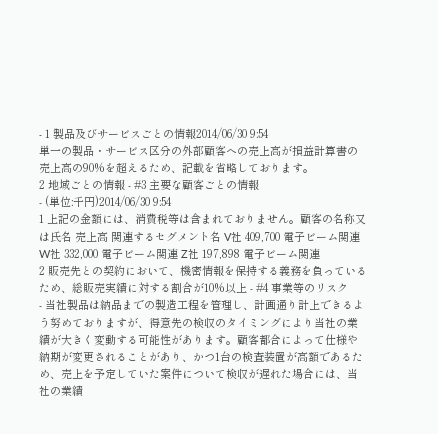- 1 製品及びサービスごとの情報2014/06/30 9:54
単一の製品・サービス区分の外部顧客への売上高が損益計算書の売上高の90%を超えるため、記載を省略しております。
2 地域ごとの情報 - #3 主要な顧客ごとの情報
- (単位:千円)2014/06/30 9:54
1 上記の金額には、消費税等は含まれておりません。顧客の名称又は氏名 売上高 関連するセグメント名 V社 409,700 電子ビーム関連 W社 332,000 電子ビーム関連 Z社 197,898 電子ビーム関連
2 販売先との契約において、機密情報を保持する義務を負っているため、総販売実績に対する割合が10%以上 - #4 事業等のリスク
- 当社製品は納品までの製造工程を管理し、計画通り計上できるよう努めておりますが、得意先の検収のタイミングにより当社の業績が大きく変動する可能性があります。顧客都合によって仕様や納期が変更されることがあり、かつ1台の検査装置が高額であるため、売上を予定していた案件について検収が遅れた場合には、当社の業績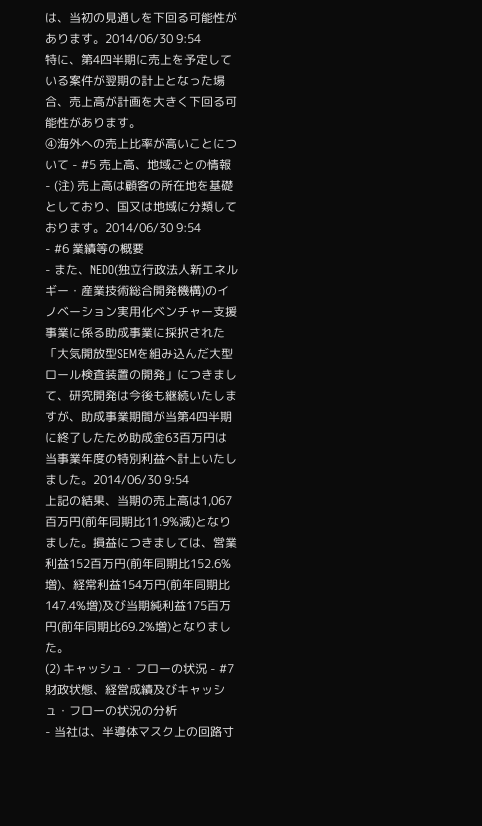は、当初の見通しを下回る可能性があります。2014/06/30 9:54
特に、第4四半期に売上を予定している案件が翌期の計上となった場合、売上高が計画を大きく下回る可能性があります。
④海外への売上比率が高いことについて - #5 売上高、地域ごとの情報
- (注) 売上高は顧客の所在地を基礎としており、国又は地域に分類しております。2014/06/30 9:54
- #6 業績等の概要
- また、NEDO(独立行政法人新エネルギー・産業技術総合開発機構)のイノベーション実用化ベンチャー支援事業に係る助成事業に採択された「大気開放型SEMを組み込んだ大型ロール検査装置の開発」につきまして、研究開発は今後も継続いたしますが、助成事業期間が当第4四半期に終了したため助成金63百万円は当事業年度の特別利益へ計上いたしました。2014/06/30 9:54
上記の結果、当期の売上高は1,067百万円(前年同期比11.9%減)となりました。損益につきましては、営業利益152百万円(前年同期比152.6%増)、経常利益154万円(前年同期比147.4%増)及び当期純利益175百万円(前年同期比69.2%増)となりました。
(2) キャッシュ・フローの状況 - #7 財政状態、経営成績及びキャッシュ・フローの状況の分析
- 当社は、半導体マスク上の回路寸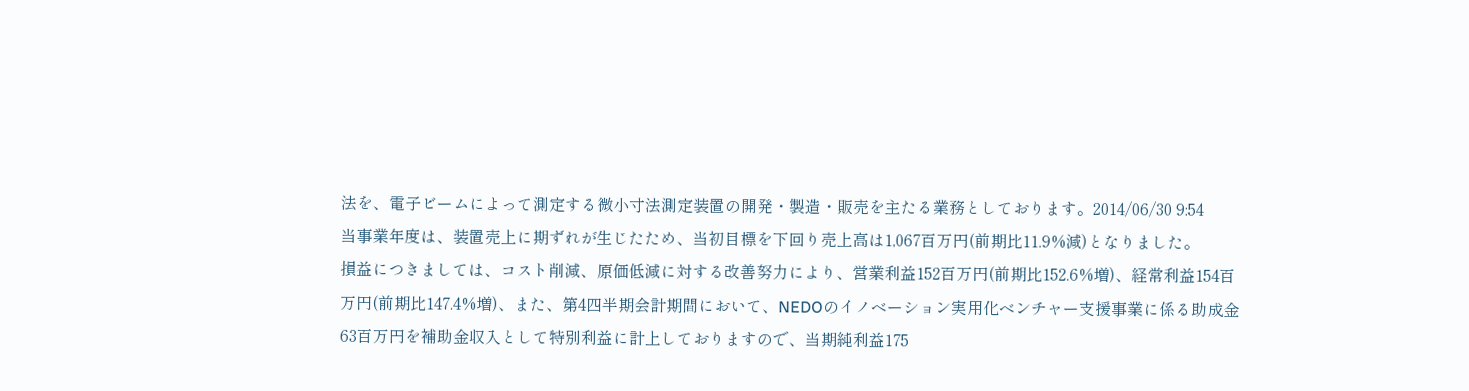法を、電子ビームによって測定する微小寸法測定装置の開発・製造・販売を主たる業務としております。2014/06/30 9:54
当事業年度は、装置売上に期ずれが生じたため、当初目標を下回り売上高は1,067百万円(前期比11.9%減)となりました。
損益につきましては、コスト削減、原価低減に対する改善努力により、営業利益152百万円(前期比152.6%増)、経常利益154百万円(前期比147.4%増)、また、第4四半期会計期間において、NEDOのイノベーション実用化ベンチャー支援事業に係る助成金63百万円を補助金収入として特別利益に計上しておりますので、当期純利益175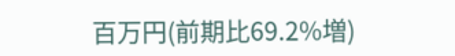百万円(前期比69.2%増)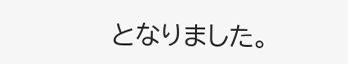となりました。